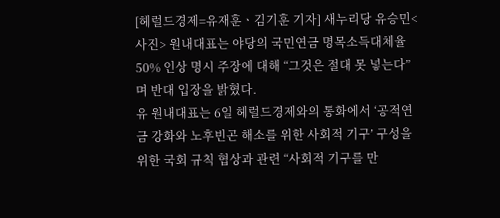[헤럴드경제=유재훈ㆍ김기훈 기자] 새누리당 유승민<사진> 원내대표는 야당의 국민연금 명목소득대체율 50% 인상 명시 주장에 대해 “그것은 절대 못 넣는다”며 반대 입장을 밝혔다.
유 원내대표는 6일 헤럴드경제와의 통화에서 ‘공적연금 강화와 노후빈곤 해소를 위한 사회적 기구’ 구성을 위한 국회 규칙 협상과 관련 “사회적 기구를 만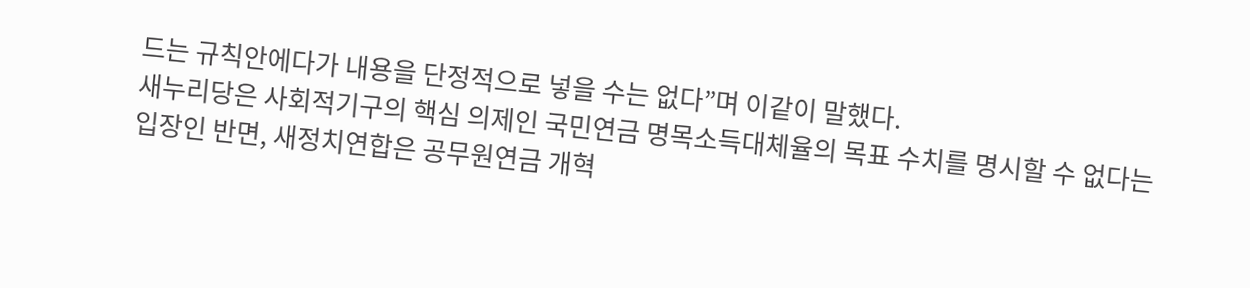드는 규칙안에다가 내용을 단정적으로 넣을 수는 없다”며 이같이 말했다.
새누리당은 사회적기구의 핵심 의제인 국민연금 명목소득대체율의 목표 수치를 명시할 수 없다는 입장인 반면, 새정치연합은 공무원연금 개혁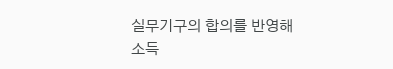실무기구의 합의를 반영해 소득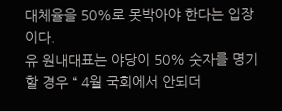대체율을 50%로 못박아야 한다는 입장이다.
유 원내대표는 야당이 50% 숫자를 명기할 경우 “ 4월 국회에서 안되더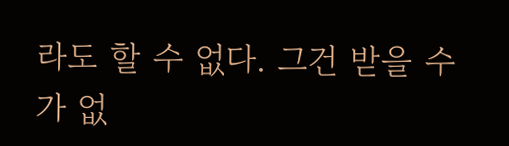라도 할 수 없다. 그건 받을 수가 없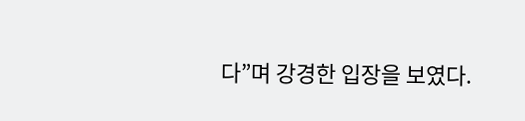다”며 강경한 입장을 보였다.